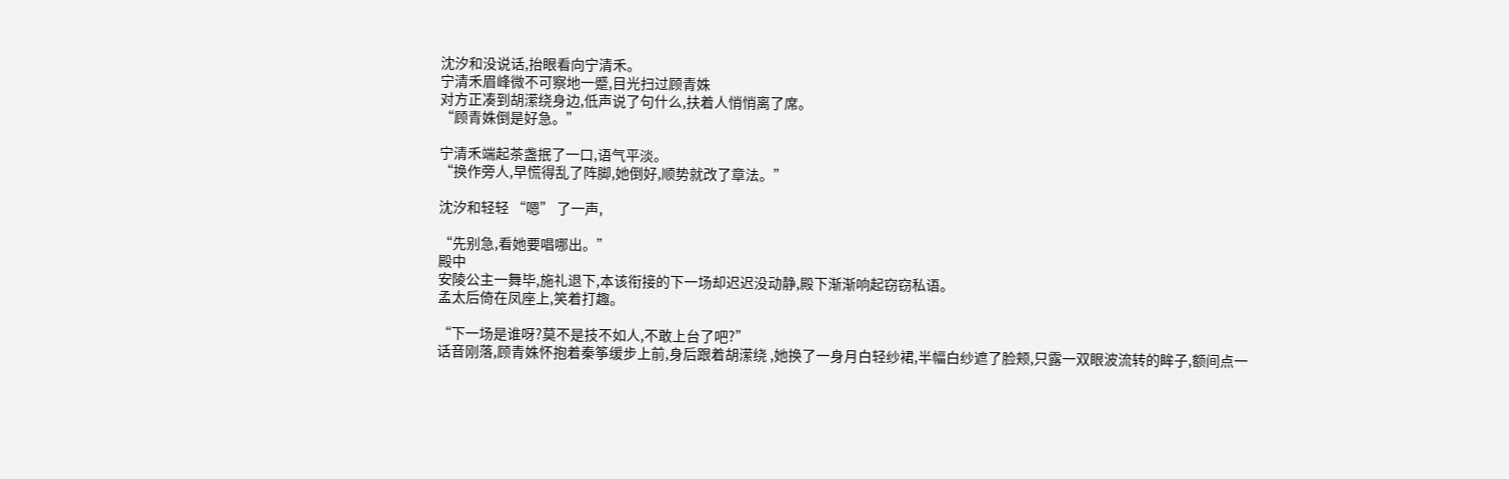沈汐和没说话,抬眼看向宁清禾。
宁清禾眉峰微不可察地一蹙,目光扫过顾青姝
对方正凑到胡潆绕身边,低声说了句什么,扶着人悄悄离了席。
“顾青姝倒是好急。”

宁清禾端起茶盏抿了一口,语气平淡。
“换作旁人,早慌得乱了阵脚,她倒好,顺势就改了章法。”

沈汐和轻轻 “嗯” 了一声,

“先别急,看她要唱哪出。”
殿中
安陵公主一舞毕,施礼退下,本该衔接的下一场却迟迟没动静,殿下渐渐响起窃窃私语。
孟太后倚在凤座上,笑着打趣。

“下一场是谁呀?莫不是技不如人,不敢上台了吧?”
话音刚落,顾青姝怀抱着秦筝缓步上前,身后跟着胡潆绕 ,她换了一身月白轻纱裙,半幅白纱遮了脸颊,只露一双眼波流转的眸子,额间点一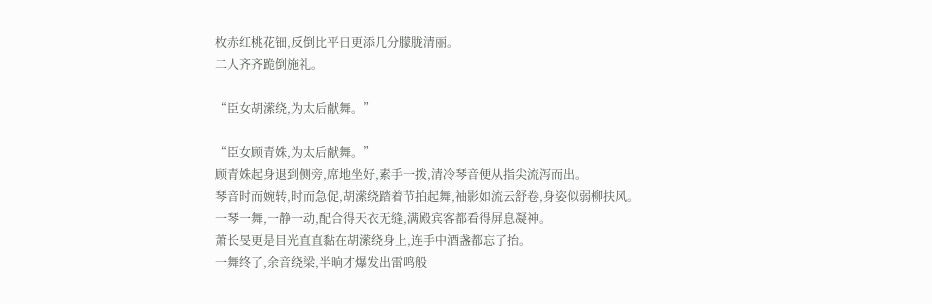枚赤红桃花钿,反倒比平日更添几分朦胧清丽。
二人齐齐跪倒施礼。

“臣女胡潆绕,为太后献舞。”

“臣女顾青姝,为太后献舞。”
顾青姝起身退到侧旁,席地坐好,素手一拨,清冷琴音便从指尖流泻而出。
琴音时而婉转,时而急促,胡潆绕踏着节拍起舞,袖影如流云舒卷,身姿似弱柳扶风。
一琴一舞,一静一动,配合得天衣无缝,满殿宾客都看得屏息凝神。
萧长旻更是目光直直黏在胡潆绕身上,连手中酒盏都忘了抬。
一舞终了,余音绕梁,半晌才爆发出雷鸣般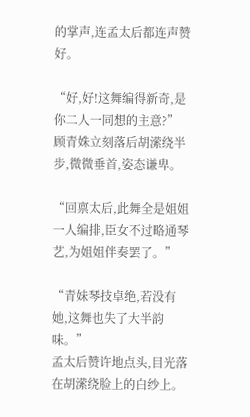的掌声,连孟太后都连声赞好。

“好,好!这舞编得新奇,是你二人一同想的主意?”
顾青姝立刻落后胡潆绕半步,微微垂首,姿态谦卑。

“回禀太后,此舞全是姐姐一人编排,臣女不过略通琴艺,为姐姐伴奏罢了。”

“青妹琴技卓绝,若没有她,这舞也失了大半韵味。”
孟太后赞许地点头,目光落在胡潆绕脸上的白纱上。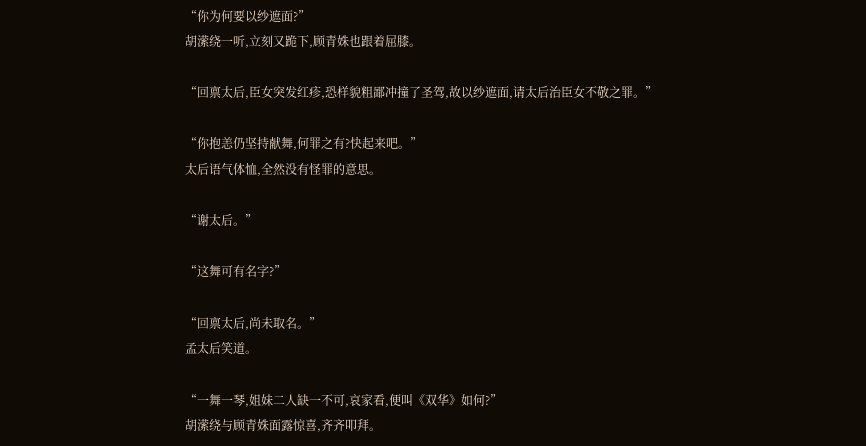“你为何要以纱遮面?”
胡潆绕一听,立刻又跪下,顾青姝也跟着屈膝。

“回禀太后,臣女突发红疹,恐样貌粗鄙冲撞了圣驾,故以纱遮面,请太后治臣女不敬之罪。”

“你抱恙仍坚持献舞,何罪之有?快起来吧。”
太后语气体恤,全然没有怪罪的意思。

“谢太后。”

“这舞可有名字?”

“回禀太后,尚未取名。”
孟太后笑道。

“一舞一琴,姐妹二人缺一不可,哀家看,便叫《双华》如何?”
胡潆绕与顾青姝面露惊喜,齐齐叩拜。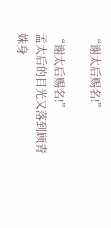“谢太后赐名!”

“谢太后赐名!”
孟太后的目光又落到顾青姝身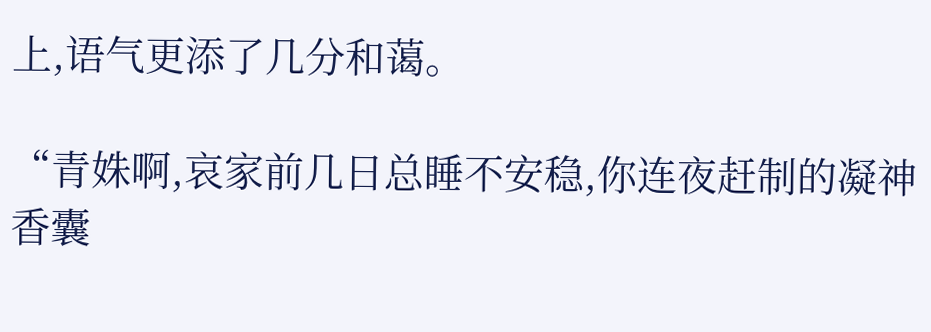上,语气更添了几分和蔼。

“青姝啊,哀家前几日总睡不安稳,你连夜赶制的凝神香囊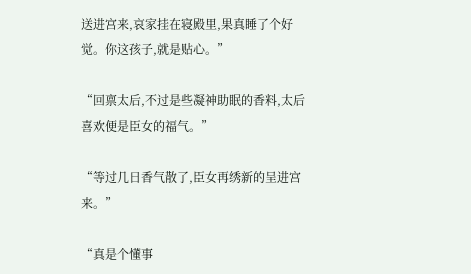送进宫来,哀家挂在寝殿里,果真睡了个好觉。你这孩子,就是贴心。”

“回禀太后,不过是些凝神助眠的香料,太后喜欢便是臣女的福气。”

“等过几日香气散了,臣女再绣新的呈进宫来。”

“真是个懂事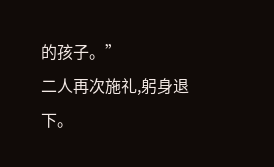的孩子。”
二人再次施礼,躬身退下。